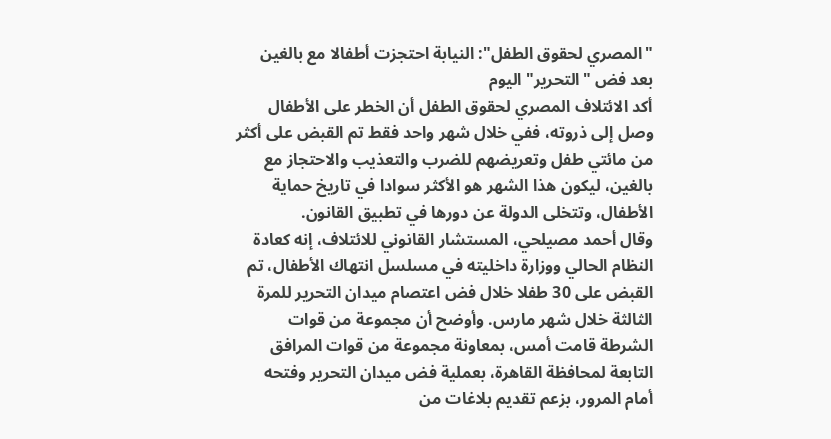"المصري لحقوق الطفل": النيابة احتجزت أطفالا مع بالغين بعد فض "التحرير" اليوم
أكد الائتلاف المصري لحقوق الطفل أن الخطر على الأطفال وصل إلى ذروته، ففي خلال شهر واحد فقط تم القبض على أكثر من مائتي طفل وتعريضهم للضرب والتعذيب والاحتجاز مع بالغين، ليكون هذا الشهر هو الأكثر سوادا في تاريخ حماية الأطفال، وتتخلى الدولة عن دورها في تطبيق القانون.
وقال أحمد مصيلحي، المستشار القانوني للائتلاف، إنه كعادة النظام الحالي ووزارة داخليته في مسلسل انتهاك الأطفال، تم القبض على 30 طفلا خلال فض اعتصام ميدان التحرير للمرة الثالثة خلال شهر مارس. وأوضح أن مجموعة من قوات الشرطة قامت أمس، بمعاونة مجموعة من قوات المرافق التابعة لمحافظة القاهرة، بعملية فض ميدان التحرير وفتحه أمام المرور، بزعم تقديم بلاغات من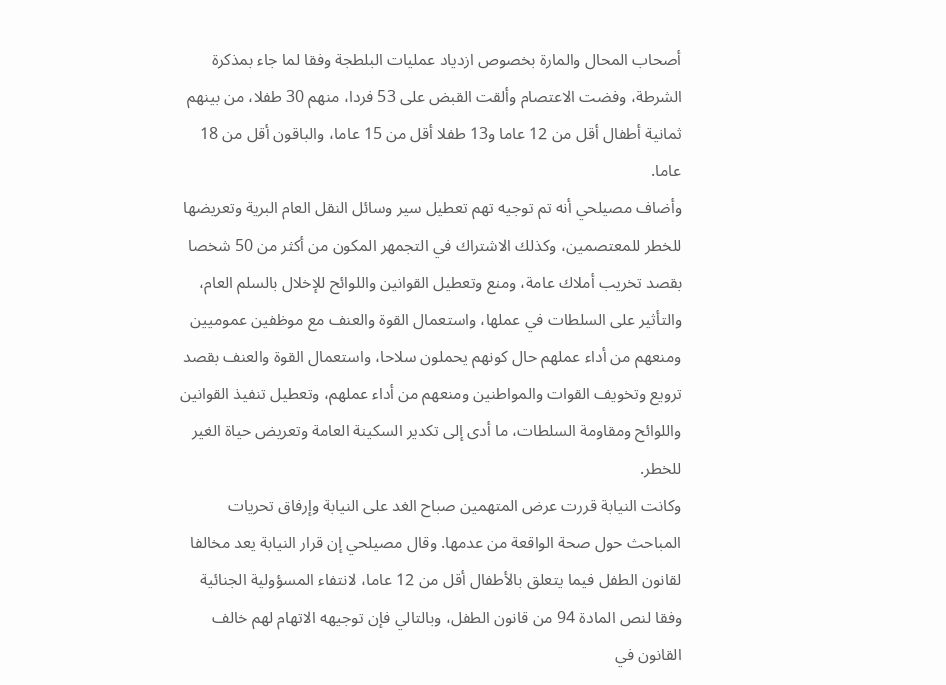أصحاب المحال والمارة بخصوص ازدياد عمليات البلطجة وفقا لما جاء بمذكرة الشرطة، وفضت الاعتصام وألقت القبض على 53 فردا، منهم 30 طفلا، من بينهم ثمانية أطفال أقل من 12 عاما و13 طفلا أقل من 15 عاما، والباقون أقل من 18 عاما.
وأضاف مصيلحي أنه تم توجيه تهم تعطيل سير وسائل النقل العام البرية وتعريضها للخطر للمعتصمين، وكذلك الاشتراك في التجمهر المكون من أكثر من 50 شخصا بقصد تخريب أملاك عامة، ومنع وتعطيل القوانين واللوائح للإخلال بالسلم العام، والتأثير على السلطات في عملها، واستعمال القوة والعنف مع موظفين عموميين ومنعهم من أداء عملهم حال كونهم يحملون سلاحا، واستعمال القوة والعنف بقصد ترويع وتخويف القوات والمواطنين ومنعهم من أداء عملهم، وتعطيل تنفيذ القوانين واللوائح ومقاومة السلطات، ما أدى إلى تكدير السكينة العامة وتعريض حياة الغير للخطر.
وكانت النيابة قررت عرض المتهمين صباح الغد على النيابة وإرفاق تحريات المباحث حول صحة الواقعة من عدمها. وقال مصيلحي إن قرار النيابة يعد مخالفا لقانون الطفل فيما يتعلق بالأطفال أقل من 12 عاما، لانتفاء المسؤولية الجنائية وفقا لنص المادة 94 من قانون الطفل، وبالتالي فإن توجيهه الاتهام لهم خالف القانون في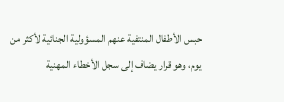حبس الأطفال المنتفية عنهم المسؤولية الجنائية لأكثر من يوم، وهو قرار يضاف إلى سجل الأخطاء المهنية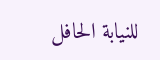للنيابة الحافل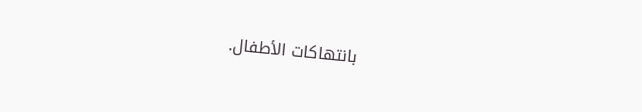بانتهاكات الأطفال.